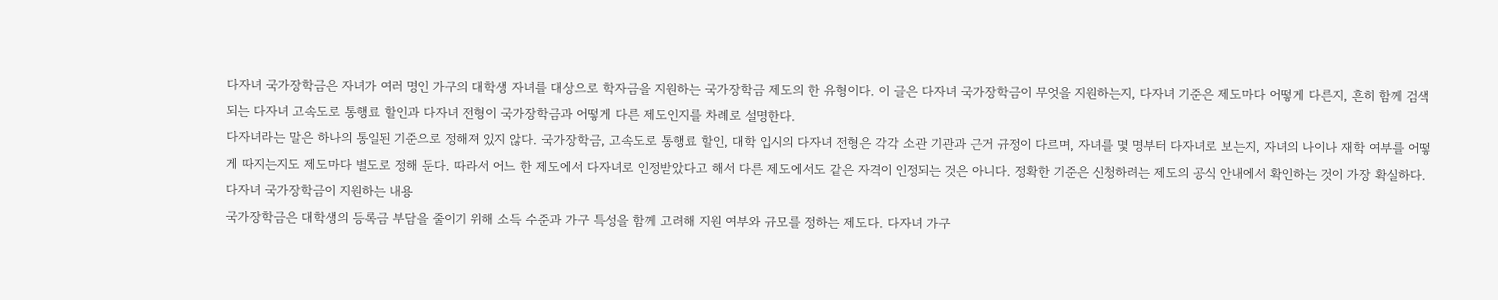다자녀 국가장학금은 자녀가 여러 명인 가구의 대학생 자녀를 대상으로 학자금을 지원하는 국가장학금 제도의 한 유형이다. 이 글은 다자녀 국가장학금이 무엇을 지원하는지, 다자녀 기준은 제도마다 어떻게 다른지, 흔히 함께 검색되는 다자녀 고속도로 통행료 할인과 다자녀 전형이 국가장학금과 어떻게 다른 제도인지를 차례로 설명한다.
다자녀라는 말은 하나의 통일된 기준으로 정해져 있지 않다. 국가장학금, 고속도로 통행료 할인, 대학 입시의 다자녀 전형은 각각 소관 기관과 근거 규정이 다르며, 자녀를 몇 명부터 다자녀로 보는지, 자녀의 나이나 재학 여부를 어떻게 따지는지도 제도마다 별도로 정해 둔다. 따라서 어느 한 제도에서 다자녀로 인정받았다고 해서 다른 제도에서도 같은 자격이 인정되는 것은 아니다. 정확한 기준은 신청하려는 제도의 공식 안내에서 확인하는 것이 가장 확실하다.
다자녀 국가장학금이 지원하는 내용
국가장학금은 대학생의 등록금 부담을 줄이기 위해 소득 수준과 가구 특성을 함께 고려해 지원 여부와 규모를 정하는 제도다. 다자녀 가구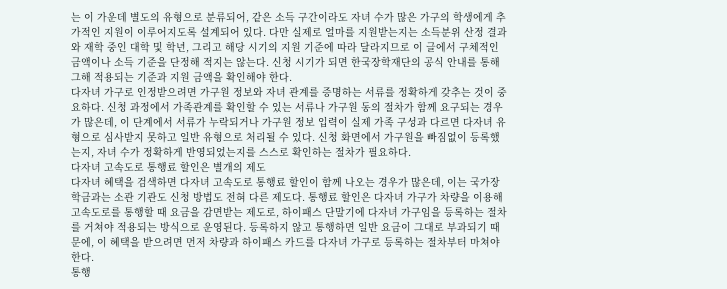는 이 가운데 별도의 유형으로 분류되어, 같은 소득 구간이라도 자녀 수가 많은 가구의 학생에게 추가적인 지원이 이루어지도록 설계되어 있다. 다만 실제로 얼마를 지원받는지는 소득분위 산정 결과와 재학 중인 대학 및 학년, 그리고 해당 시기의 지원 기준에 따라 달라지므로 이 글에서 구체적인 금액이나 소득 기준을 단정해 적지는 않는다. 신청 시기가 되면 한국장학재단의 공식 안내를 통해 그해 적용되는 기준과 지원 금액을 확인해야 한다.
다자녀 가구로 인정받으려면 가구원 정보와 자녀 관계를 증명하는 서류를 정확하게 갖추는 것이 중요하다. 신청 과정에서 가족관계를 확인할 수 있는 서류나 가구원 동의 절차가 함께 요구되는 경우가 많은데, 이 단계에서 서류가 누락되거나 가구원 정보 입력이 실제 가족 구성과 다르면 다자녀 유형으로 심사받지 못하고 일반 유형으로 처리될 수 있다. 신청 화면에서 가구원을 빠짐없이 등록했는지, 자녀 수가 정확하게 반영되었는지를 스스로 확인하는 절차가 필요하다.
다자녀 고속도로 통행료 할인은 별개의 제도
다자녀 혜택을 검색하면 다자녀 고속도로 통행료 할인이 함께 나오는 경우가 많은데, 이는 국가장학금과는 소관 기관도 신청 방법도 전혀 다른 제도다. 통행료 할인은 다자녀 가구가 차량을 이용해 고속도로를 통행할 때 요금을 감면받는 제도로, 하이패스 단말기에 다자녀 가구임을 등록하는 절차를 거쳐야 적용되는 방식으로 운영된다. 등록하지 않고 통행하면 일반 요금이 그대로 부과되기 때문에, 이 혜택을 받으려면 먼저 차량과 하이패스 카드를 다자녀 가구로 등록하는 절차부터 마쳐야 한다.
통행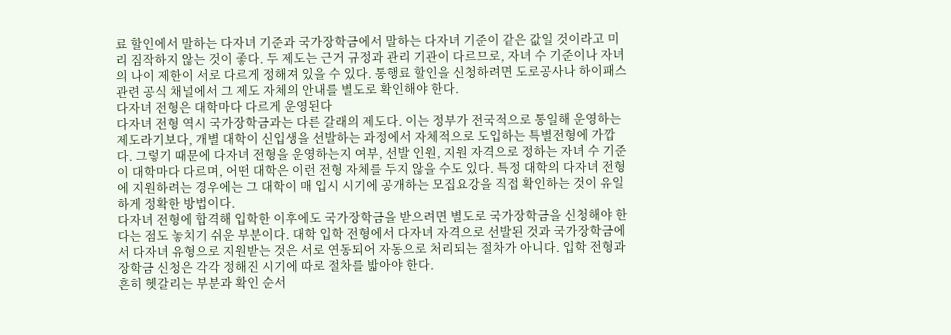료 할인에서 말하는 다자녀 기준과 국가장학금에서 말하는 다자녀 기준이 같은 값일 것이라고 미리 짐작하지 않는 것이 좋다. 두 제도는 근거 규정과 관리 기관이 다르므로, 자녀 수 기준이나 자녀의 나이 제한이 서로 다르게 정해져 있을 수 있다. 통행료 할인을 신청하려면 도로공사나 하이패스 관련 공식 채널에서 그 제도 자체의 안내를 별도로 확인해야 한다.
다자녀 전형은 대학마다 다르게 운영된다
다자녀 전형 역시 국가장학금과는 다른 갈래의 제도다. 이는 정부가 전국적으로 통일해 운영하는 제도라기보다, 개별 대학이 신입생을 선발하는 과정에서 자체적으로 도입하는 특별전형에 가깝다. 그렇기 때문에 다자녀 전형을 운영하는지 여부, 선발 인원, 지원 자격으로 정하는 자녀 수 기준이 대학마다 다르며, 어떤 대학은 이런 전형 자체를 두지 않을 수도 있다. 특정 대학의 다자녀 전형에 지원하려는 경우에는 그 대학이 매 입시 시기에 공개하는 모집요강을 직접 확인하는 것이 유일하게 정확한 방법이다.
다자녀 전형에 합격해 입학한 이후에도 국가장학금을 받으려면 별도로 국가장학금을 신청해야 한다는 점도 놓치기 쉬운 부분이다. 대학 입학 전형에서 다자녀 자격으로 선발된 것과 국가장학금에서 다자녀 유형으로 지원받는 것은 서로 연동되어 자동으로 처리되는 절차가 아니다. 입학 전형과 장학금 신청은 각각 정해진 시기에 따로 절차를 밟아야 한다.
흔히 헷갈리는 부분과 확인 순서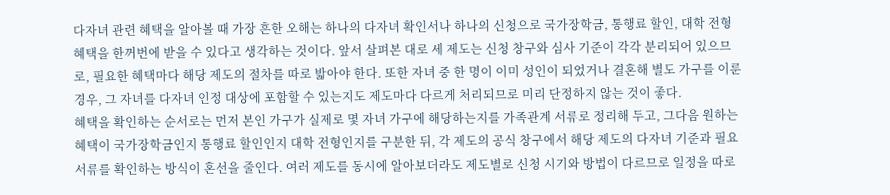다자녀 관련 혜택을 알아볼 때 가장 흔한 오해는 하나의 다자녀 확인서나 하나의 신청으로 국가장학금, 통행료 할인, 대학 전형 혜택을 한꺼번에 받을 수 있다고 생각하는 것이다. 앞서 살펴본 대로 세 제도는 신청 창구와 심사 기준이 각각 분리되어 있으므로, 필요한 혜택마다 해당 제도의 절차를 따로 밟아야 한다. 또한 자녀 중 한 명이 이미 성인이 되었거나 결혼해 별도 가구를 이룬 경우, 그 자녀를 다자녀 인정 대상에 포함할 수 있는지도 제도마다 다르게 처리되므로 미리 단정하지 않는 것이 좋다.
혜택을 확인하는 순서로는 먼저 본인 가구가 실제로 몇 자녀 가구에 해당하는지를 가족관계 서류로 정리해 두고, 그다음 원하는 혜택이 국가장학금인지 통행료 할인인지 대학 전형인지를 구분한 뒤, 각 제도의 공식 창구에서 해당 제도의 다자녀 기준과 필요 서류를 확인하는 방식이 혼선을 줄인다. 여러 제도를 동시에 알아보더라도 제도별로 신청 시기와 방법이 다르므로 일정을 따로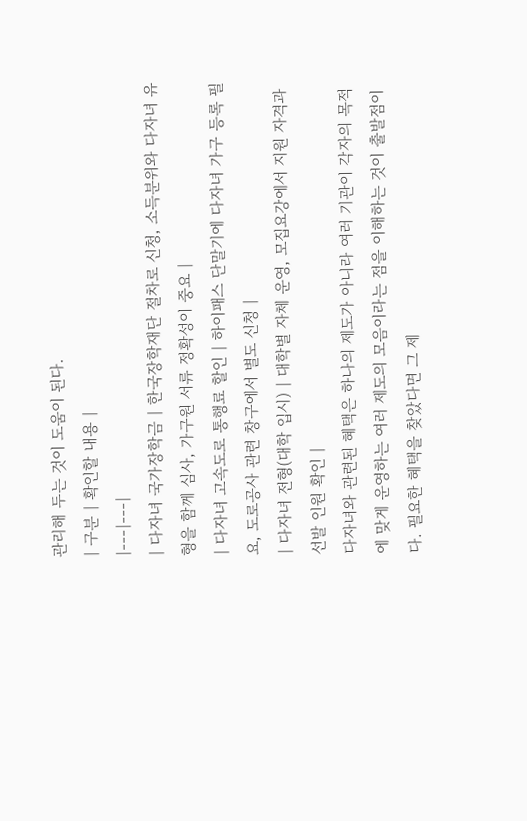관리해 두는 것이 도움이 된다.
| 구분 | 확인할 내용 |
|---|---|
| 다자녀 국가장학금 | 한국장학재단 절차로 신청, 소득분위와 다자녀 유형을 함께 심사, 가구원 서류 정확성이 중요 |
| 다자녀 고속도로 통행료 할인 | 하이패스 단말기에 다자녀 가구 등록 필요, 도로공사 관련 창구에서 별도 신청 |
| 다자녀 전형(대학 입시) | 대학별 자체 운영, 모집요강에서 지원 자격과 선발 인원 확인 |
다자녀와 관련된 혜택은 하나의 제도가 아니라 여러 기관이 각자의 목적에 맞게 운영하는 여러 제도의 모음이라는 점을 이해하는 것이 출발점이다. 필요한 혜택을 찾았다면 그 제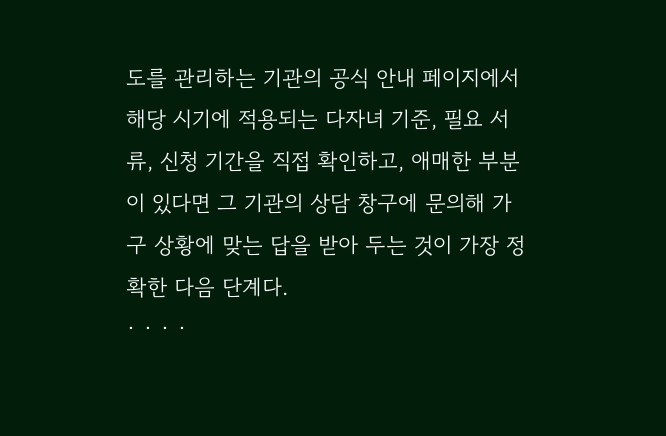도를 관리하는 기관의 공식 안내 페이지에서 해당 시기에 적용되는 다자녀 기준, 필요 서류, 신청 기간을 직접 확인하고, 애매한 부분이 있다면 그 기관의 상담 창구에 문의해 가구 상황에 맞는 답을 받아 두는 것이 가장 정확한 다음 단계다.
· · · ·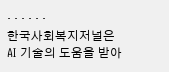· · · · · ·
한국사회복지저널은 AI 기술의 도움을 받아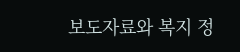보도자료와 복지 정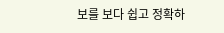보를 보다 쉽고 정확하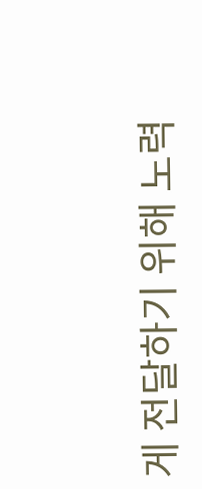게 전달하기 위해 노력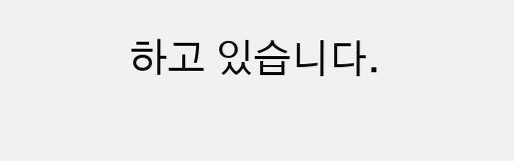하고 있습니다.